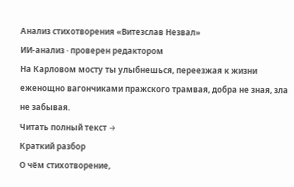Анализ стихотворения «Витезслав Незвал»
ИИ-анализ · проверен редактором
На Карловом мосту ты улыбнешься, переезжая к жизни еженощно вагончиками пражского трамвая, добра не зная, зла не забывая.
Читать полный текст →
Краткий разбор
О чём стихотворение,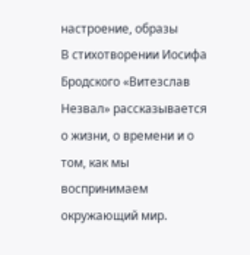настроение, образы
В стихотворении Иосифа Бродского «Витезслав Незвал» рассказывается о жизни, о времени и о том, как мы воспринимаем окружающий мир.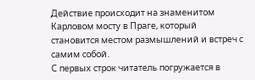Действие происходит на знаменитом Карловом мосту в Праге, который становится местом размышлений и встреч с самим собой.
С первых строк читатель погружается в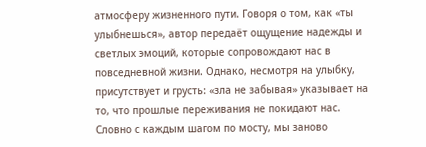атмосферу жизненного пути. Говоря о том, как «ты улыбнешься», автор передаёт ощущение надежды и светлых эмоций, которые сопровождают нас в повседневной жизни. Однако, несмотря на улыбку, присутствует и грусть: «зла не забывая» указывает на то, что прошлые переживания не покидают нас. Словно с каждым шагом по мосту, мы заново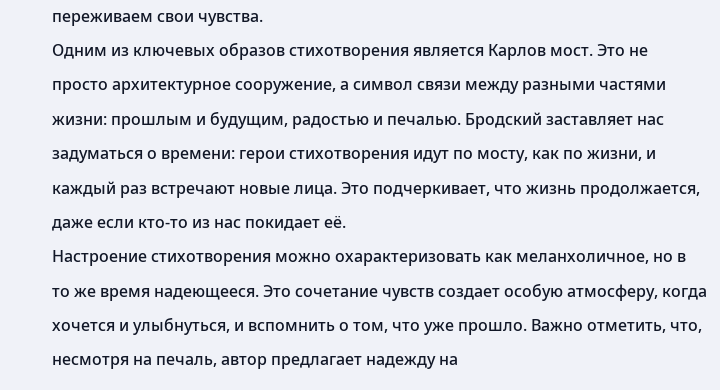переживаем свои чувства.
Одним из ключевых образов стихотворения является Карлов мост. Это не просто архитектурное сооружение, а символ связи между разными частями жизни: прошлым и будущим, радостью и печалью. Бродский заставляет нас задуматься о времени: герои стихотворения идут по мосту, как по жизни, и каждый раз встречают новые лица. Это подчеркивает, что жизнь продолжается, даже если кто-то из нас покидает её.
Настроение стихотворения можно охарактеризовать как меланхоличное, но в то же время надеющееся. Это сочетание чувств создает особую атмосферу, когда хочется и улыбнуться, и вспомнить о том, что уже прошло. Важно отметить, что, несмотря на печаль, автор предлагает надежду на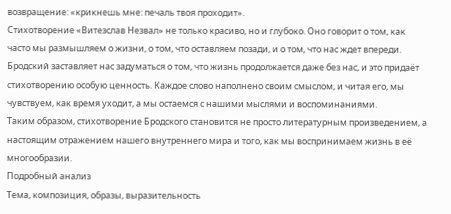возвращение: «крикнешь мне: печаль твоя проходит».
Стихотворение «Витезслав Незвал» не только красиво, но и глубоко. Оно говорит о том, как часто мы размышляем о жизни, о том, что оставляем позади, и о том, что нас ждет впереди. Бродский заставляет нас задуматься о том, что жизнь продолжается даже без нас, и это придаёт стихотворению особую ценность. Каждое слово наполнено своим смыслом, и читая его, мы чувствуем, как время уходит, а мы остаемся с нашими мыслями и воспоминаниями.
Таким образом, стихотворение Бродского становится не просто литературным произведением, а настоящим отражением нашего внутреннего мира и того, как мы воспринимаем жизнь в её многообразии.
Подробный анализ
Тема, композиция, образы, выразительность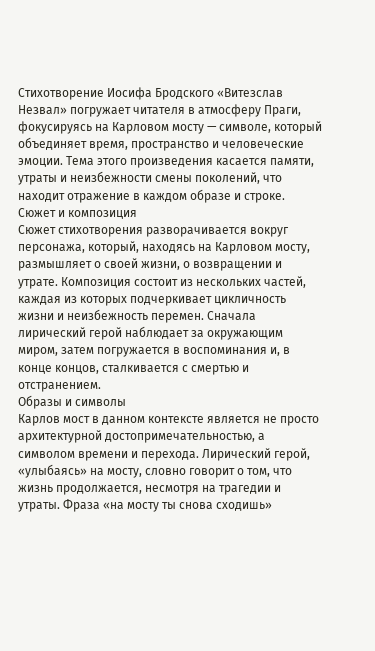Стихотворение Иосифа Бродского «Витезслав Незвал» погружает читателя в атмосферу Праги, фокусируясь на Карловом мосту — символе, который объединяет время, пространство и человеческие эмоции. Тема этого произведения касается памяти, утраты и неизбежности смены поколений, что находит отражение в каждом образе и строке.
Сюжет и композиция
Сюжет стихотворения разворачивается вокруг персонажа, который, находясь на Карловом мосту, размышляет о своей жизни, о возвращении и утрате. Композиция состоит из нескольких частей, каждая из которых подчеркивает цикличность жизни и неизбежность перемен. Сначала лирический герой наблюдает за окружающим миром, затем погружается в воспоминания и, в конце концов, сталкивается с смертью и отстранением.
Образы и символы
Карлов мост в данном контексте является не просто архитектурной достопримечательностью, а символом времени и перехода. Лирический герой, «улыбаясь» на мосту, словно говорит о том, что жизнь продолжается, несмотря на трагедии и утраты. Фраза «на мосту ты снова сходишь»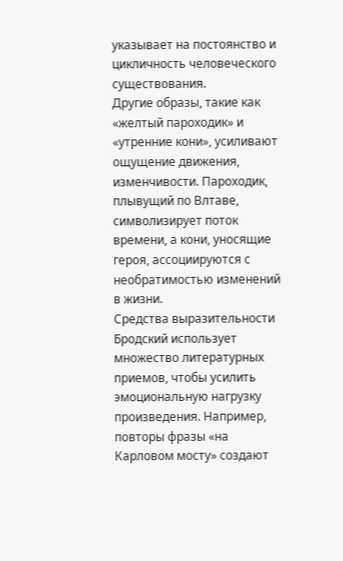указывает на постоянство и цикличность человеческого существования.
Другие образы, такие как «желтый пароходик» и «утренние кони», усиливают ощущение движения, изменчивости. Пароходик, плывущий по Влтаве, символизирует поток времени, а кони, уносящие героя, ассоциируются с необратимостью изменений в жизни.
Средства выразительности
Бродский использует множество литературных приемов, чтобы усилить эмоциональную нагрузку произведения. Например, повторы фразы «на Карловом мосту» создают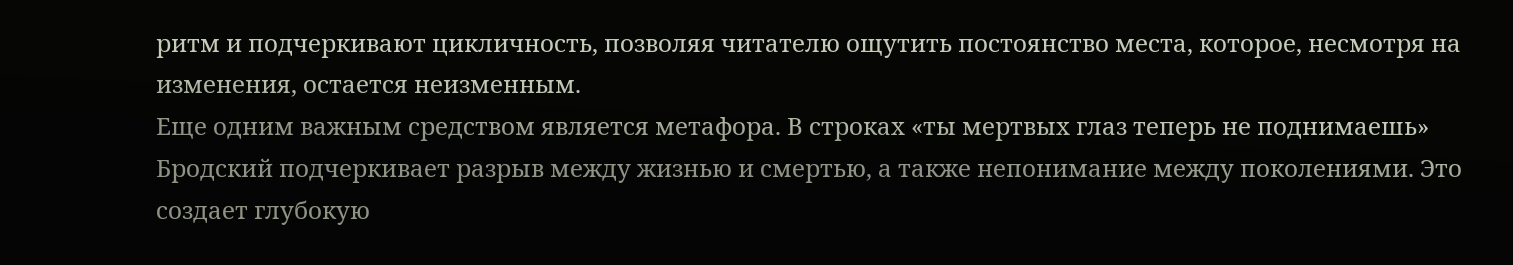ритм и подчеркивают цикличность, позволяя читателю ощутить постоянство места, которое, несмотря на изменения, остается неизменным.
Еще одним важным средством является метафора. В строках «ты мертвых глаз теперь не поднимаешь» Бродский подчеркивает разрыв между жизнью и смертью, а также непонимание между поколениями. Это создает глубокую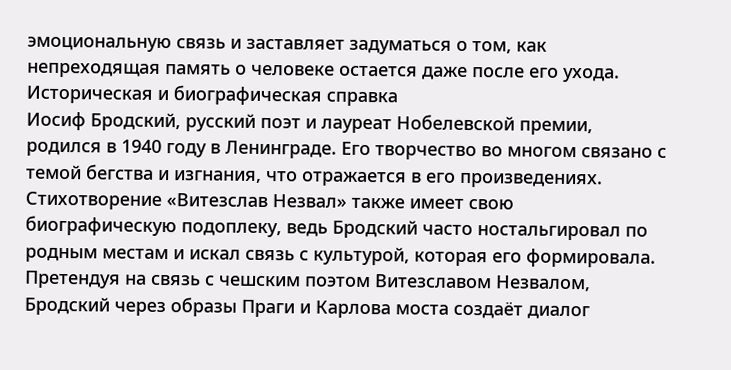эмоциональную связь и заставляет задуматься о том, как непреходящая память о человеке остается даже после его ухода.
Историческая и биографическая справка
Иосиф Бродский, русский поэт и лауреат Нобелевской премии, родился в 1940 году в Ленинграде. Его творчество во многом связано с темой бегства и изгнания, что отражается в его произведениях. Стихотворение «Витезслав Незвал» также имеет свою биографическую подоплеку, ведь Бродский часто ностальгировал по родным местам и искал связь с культурой, которая его формировала.
Претендуя на связь с чешским поэтом Витезславом Незвалом, Бродский через образы Праги и Карлова моста создаёт диалог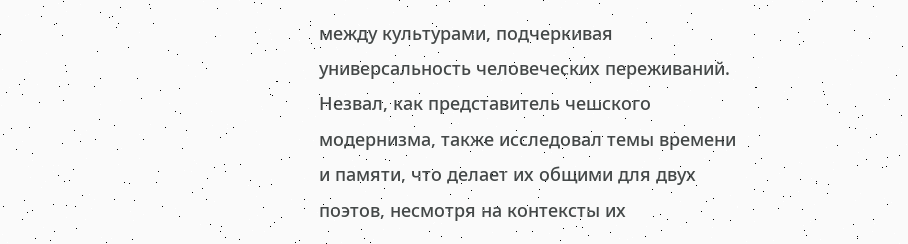между культурами, подчеркивая универсальность человеческих переживаний. Незвал, как представитель чешского модернизма, также исследовал темы времени и памяти, что делает их общими для двух поэтов, несмотря на контексты их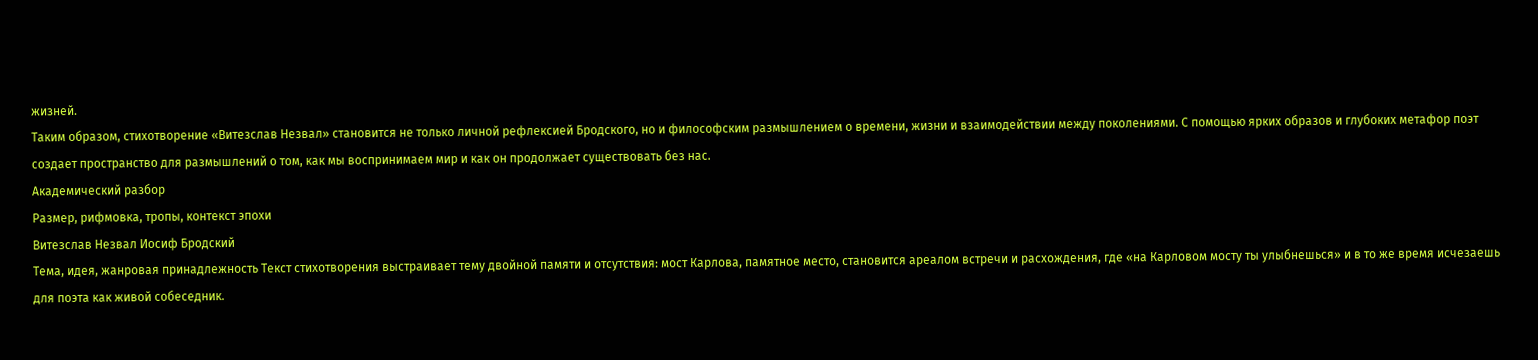жизней.
Таким образом, стихотворение «Витезслав Незвал» становится не только личной рефлексией Бродского, но и философским размышлением о времени, жизни и взаимодействии между поколениями. С помощью ярких образов и глубоких метафор поэт создает пространство для размышлений о том, как мы воспринимаем мир и как он продолжает существовать без нас.
Академический разбор
Размер, рифмовка, тропы, контекст эпохи
Витезслав Незвал Иосиф Бродский
Тема, идея, жанровая принадлежность Текст стихотворения выстраивает тему двойной памяти и отсутствия: мост Карлова, памятное место, становится ареалом встречи и расхождения, где «на Карловом мосту ты улыбнешься» и в то же время исчезаешь для поэта как живой собеседник.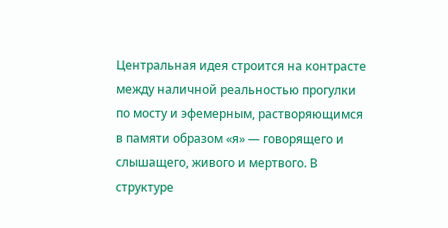Центральная идея строится на контрасте между наличной реальностью прогулки по мосту и эфемерным, растворяющимся в памяти образом «я» — говорящего и слышащего, живого и мертвого. В структуре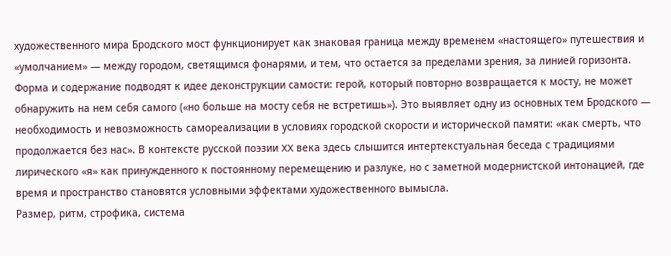художественного мира Бродского мост функционирует как знаковая граница между временем «настоящего» путешествия и «умолчанием» — между городом, светящимся фонарями, и тем, что остается за пределами зрения, за линией горизонта. Форма и содержание подводят к идее деконструкции самости: герой, который повторно возвращается к мосту, не может обнаружить на нем себя самого («но больше на мосту себя не встретишь»). Это выявляет одну из основных тем Бродского — необходимость и невозможность самореализации в условиях городской скорости и исторической памяти: «как смерть, что продолжается без нас». В контексте русской поэзии XX века здесь слышится интертекстуальная беседа с традициями лирического «я» как принужденного к постоянному перемещению и разлуке, но с заметной модернистской интонацией, где время и пространство становятся условными эффектами художественного вымысла.
Размер, ритм, строфика, система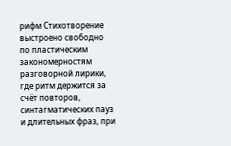рифм Стихотворение выстроено свободно по пластическим закономерностям разговорной лирики, где ритм держится за счёт повторов, синтагматических пауз и длительных фраз, при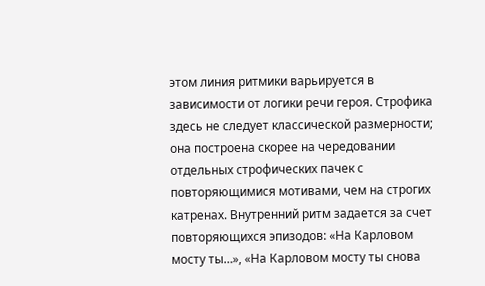этом линия ритмики варьируется в зависимости от логики речи героя. Строфика здесь не следует классической размерности; она построена скорее на чередовании отдельных строфических пачек с повторяющимися мотивами, чем на строгих катренах. Внутренний ритм задается за счет повторяющихся эпизодов: «На Карловом мосту ты…», «На Карловом мосту ты снова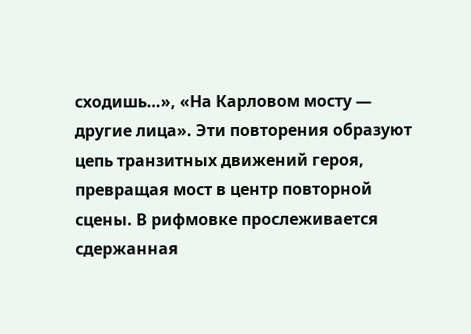сходишь…», «На Карловом мосту — другие лица». Эти повторения образуют цепь транзитных движений героя, превращая мост в центр повторной сцены. В рифмовке прослеживается сдержанная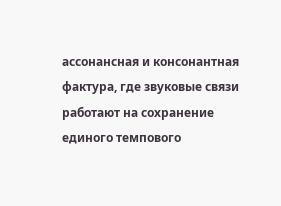ассонансная и консонантная фактура, где звуковые связи работают на сохранение единого темпового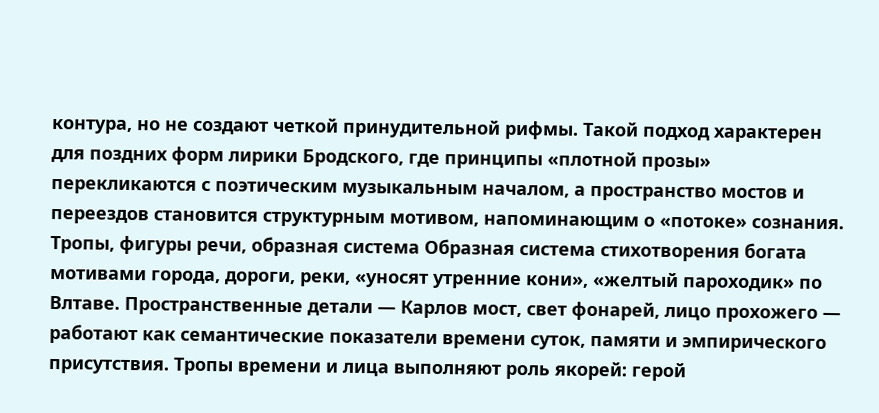контура, но не создают четкой принудительной рифмы. Такой подход характерен для поздних форм лирики Бродского, где принципы «плотной прозы» перекликаются с поэтическим музыкальным началом, а пространство мостов и переездов становится структурным мотивом, напоминающим о «потоке» сознания.
Тропы, фигуры речи, образная система Образная система стихотворения богата мотивами города, дороги, реки, «уносят утренние кони», «желтый пароходик» по Влтаве. Пространственные детали — Карлов мост, свет фонарей, лицо прохожего — работают как семантические показатели времени суток, памяти и эмпирического присутствия. Тропы времени и лица выполняют роль якорей: герой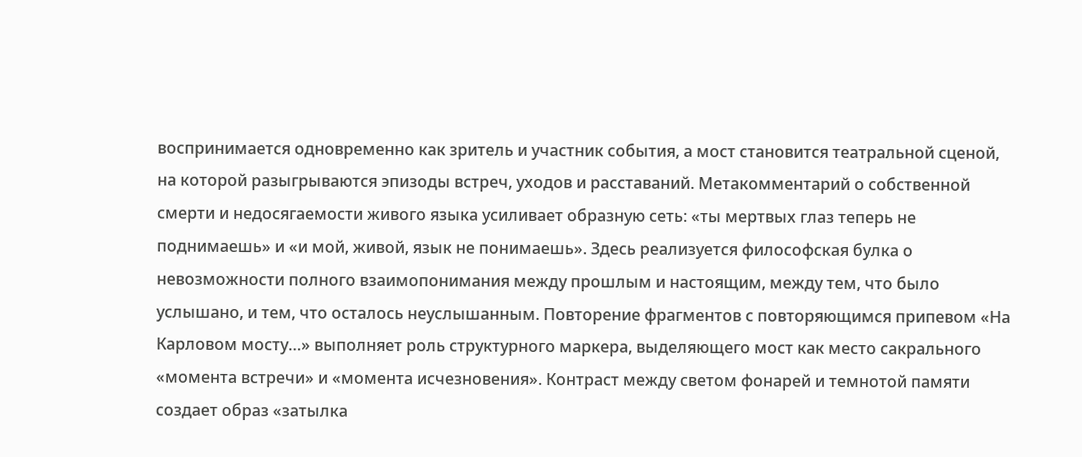воспринимается одновременно как зритель и участник события, а мост становится театральной сценой, на которой разыгрываются эпизоды встреч, уходов и расставаний. Метакомментарий о собственной смерти и недосягаемости живого языка усиливает образную сеть: «ты мертвых глаз теперь не поднимаешь» и «и мой, живой, язык не понимаешь». Здесь реализуется философская булка о невозможности полного взаимопонимания между прошлым и настоящим, между тем, что было услышано, и тем, что осталось неуслышанным. Повторение фрагментов с повторяющимся припевом «На Карловом мосту…» выполняет роль структурного маркера, выделяющего мост как место сакрального «момента встречи» и «момента исчезновения». Контраст между светом фонарей и темнотой памяти создает образ «затылка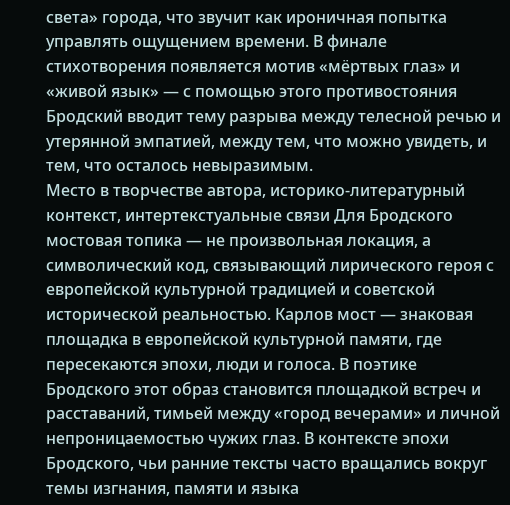света» города, что звучит как ироничная попытка управлять ощущением времени. В финале стихотворения появляется мотив «мёртвых глаз» и «живой язык» — с помощью этого противостояния Бродский вводит тему разрыва между телесной речью и утерянной эмпатией, между тем, что можно увидеть, и тем, что осталось невыразимым.
Место в творчестве автора, историко-литературный контекст, интертекстуальные связи Для Бродского мостовая топика — не произвольная локация, а символический код, связывающий лирического героя с европейской культурной традицией и советской исторической реальностью. Карлов мост — знаковая площадка в европейской культурной памяти, где пересекаются эпохи, люди и голоса. В поэтике Бродского этот образ становится площадкой встреч и расставаний, тимьей между «город вечерами» и личной непроницаемостью чужих глаз. В контексте эпохи Бродского, чьи ранние тексты часто вращались вокруг темы изгнания, памяти и языка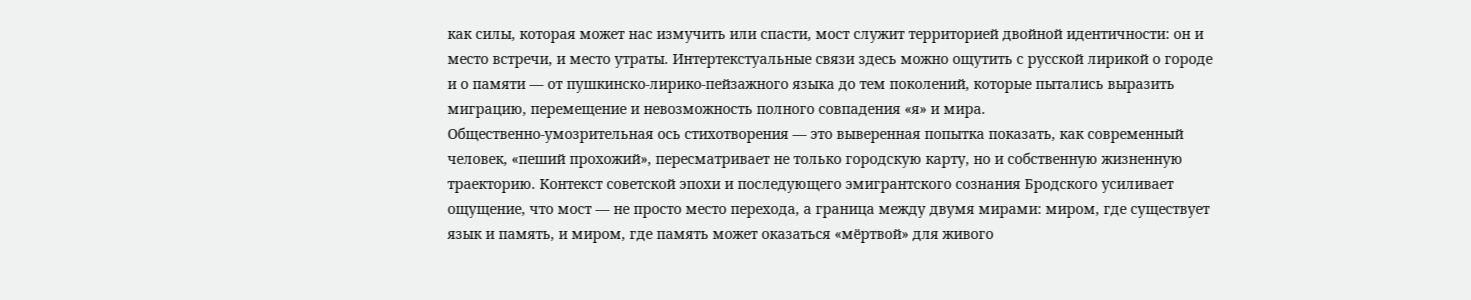как силы, которая может нас измучить или спасти, мост служит территорией двойной идентичности: он и место встречи, и место утраты. Интертекстуальные связи здесь можно ощутить с русской лирикой о городе и о памяти — от пушкинско-лирико-пейзажного языка до тем поколений, которые пытались выразить миграцию, перемещение и невозможность полного совпадения «я» и мира.
Общественно-умозрительная ось стихотворения — это выверенная попытка показать, как современный человек, «пеший прохожий», пересматривает не только городскую карту, но и собственную жизненную траекторию. Контекст советской эпохи и последующего эмигрантского сознания Бродского усиливает ощущение, что мост — не просто место перехода, а граница между двумя мирами: миром, где существует язык и память, и миром, где память может оказаться «мёртвой» для живого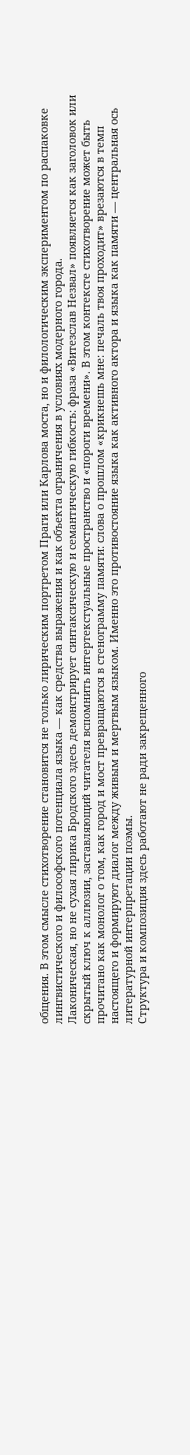общения. В этом смысле стихотворение становится не только лирическим портретом Праги или Карлова моста, но и филологическим экспериментом по распаковке лингвистического и философского потенциала языка — как средства выражения и как объекта ограничения в условиях модерного города.
Лаконическая, но не сухая лирика Бродского здесь демонстрирует синтаксическую и семантическую гибкость: фраза «Витезслав Незвал» появляется как заголовок или скрытый ключ к аллюзии, заставляющий читателя вспомнить интертекстуальные пространство и «пороги времени». В этом контексте стихотворение может быть прочитано как монолог о том, как город и мост превращаются в стенограмму памяти: слова о прошлом «крикнешь мне: печаль твоя проходит» врезаются в темп настоящего и формируют диалог между живым и мертвым языком. Именно это противостояние языка как активного актора и языка как памяти — центральная ось литературной интерпретации поэмы.
Структура и композиция здесь работают не ради закрещенного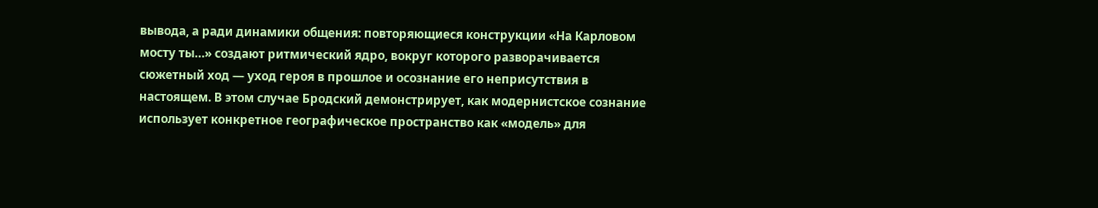вывода, а ради динамики общения: повторяющиеся конструкции «На Карловом мосту ты…» создают ритмический ядро, вокруг которого разворачивается сюжетный ход — уход героя в прошлое и осознание его неприсутствия в настоящем. В этом случае Бродский демонстрирует, как модернистское сознание использует конкретное географическое пространство как «модель» для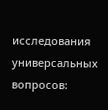исследования универсальных вопросов: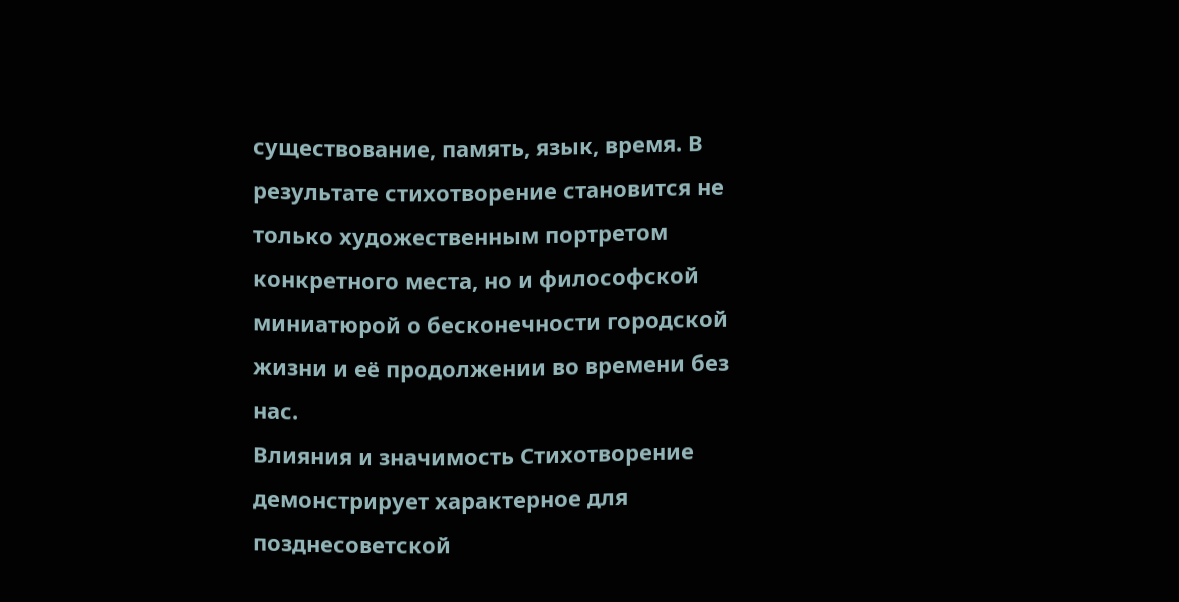существование, память, язык, время. В результате стихотворение становится не только художественным портретом конкретного места, но и философской миниатюрой о бесконечности городской жизни и её продолжении во времени без нас.
Влияния и значимость Стихотворение демонстрирует характерное для позднесоветской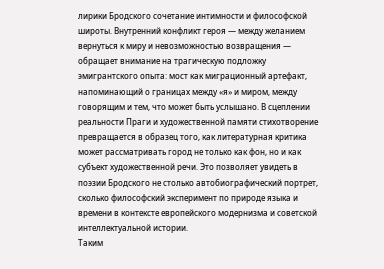лирики Бродского сочетание интимности и философской широты. Внутренний конфликт героя — между желанием вернуться к миру и невозможностью возвращения — обращает внимание на трагическую подложку эмигрантского опыта: мост как миграционный артефакт, напоминающий о границах между «я» и миром, между говорящим и тем, что может быть услышано. В сцеплении реальности Праги и художественной памяти стихотворение превращается в образец того, как литературная критика может рассматривать город не только как фон, но и как субъект художественной речи. Это позволяет увидеть в поэзии Бродского не столько автобиографический портрет, сколько философский эксперимент по природе языка и времени в контексте европейского модернизма и советской интеллектуальной истории.
Таким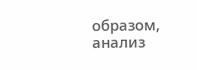образом, анализ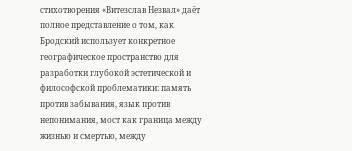стихотворения «Витезслав Незвал» даёт полное представление о том, как Бродский использует конкретное географическое пространство для разработки глубокой эстетической и философской проблематики: память против забывания, язык против непонимания, мост как граница между жизнью и смертью, между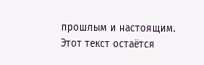прошлым и настоящим. Этот текст остаётся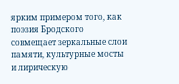ярким примером того, как поэзия Бродского совмещает зеркальные слои памяти, культурные мосты и лирическую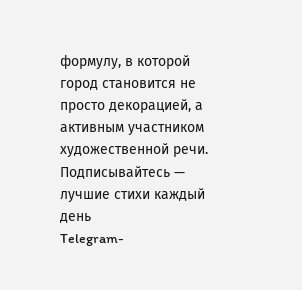формулу, в которой город становится не просто декорацией, а активным участником художественной речи.
Подписывайтесь — лучшие стихи каждый день
Telegram-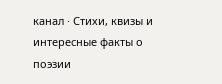канал · Стихи, квизы и интересные факты о поэзии